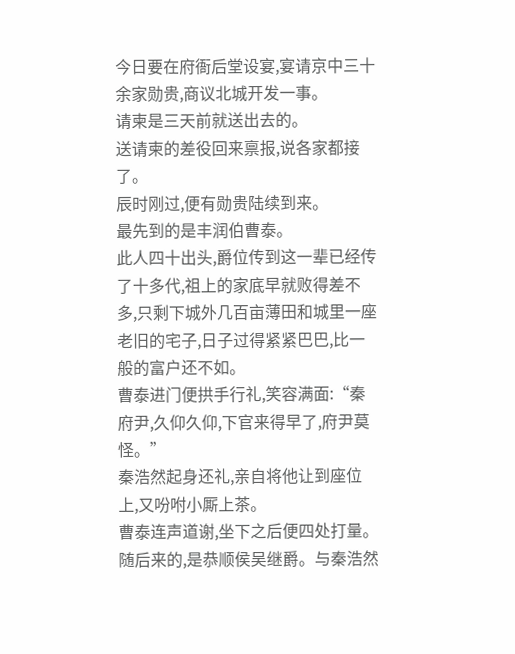今日要在府衙后堂设宴,宴请京中三十余家勋贵,商议北城开发一事。
请柬是三天前就送出去的。
送请柬的差役回来禀报,说各家都接了。
辰时刚过,便有勋贵陆续到来。
最先到的是丰润伯曹泰。
此人四十出头,爵位传到这一辈已经传了十多代,祖上的家底早就败得差不多,只剩下城外几百亩薄田和城里一座老旧的宅子,日子过得紧紧巴巴,比一般的富户还不如。
曹泰进门便拱手行礼,笑容满面:“秦府尹,久仰久仰,下官来得早了,府尹莫怪。”
秦浩然起身还礼,亲自将他让到座位上,又吩咐小厮上茶。
曹泰连声道谢,坐下之后便四处打量。
随后来的,是恭顺侯吴继爵。与秦浩然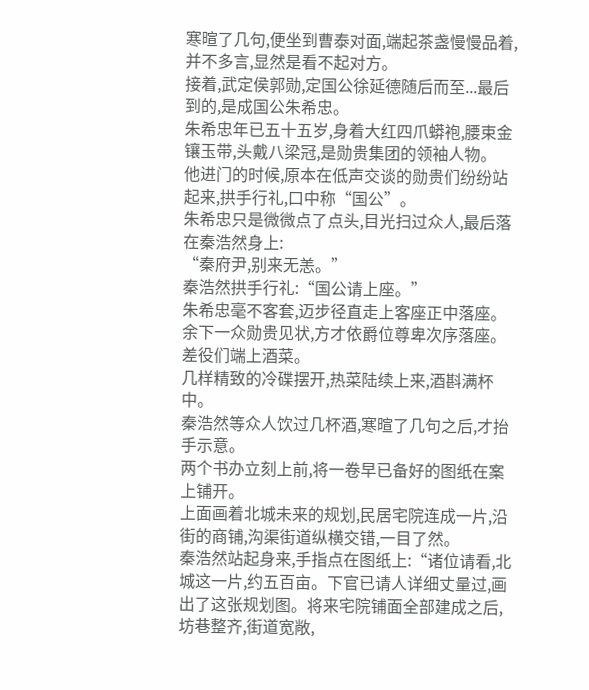寒暄了几句,便坐到曹泰对面,端起茶盏慢慢品着,并不多言,显然是看不起对方。
接着,武定侯郭勋,定国公徐延德随后而至...最后到的,是成国公朱希忠。
朱希忠年已五十五岁,身着大红四爪蟒袍,腰束金镶玉带,头戴八梁冠,是勋贵集团的领袖人物。
他进门的时候,原本在低声交谈的勋贵们纷纷站起来,拱手行礼,口中称“国公”。
朱希忠只是微微点了点头,目光扫过众人,最后落在秦浩然身上:
“秦府尹,别来无恙。”
秦浩然拱手行礼:“国公请上座。”
朱希忠毫不客套,迈步径直走上客座正中落座。
余下一众勋贵见状,方才依爵位尊卑次序落座。
差役们端上酒菜。
几样精致的冷碟摆开,热菜陆续上来,酒斟满杯中。
秦浩然等众人饮过几杯酒,寒暄了几句之后,才抬手示意。
两个书办立刻上前,将一卷早已备好的图纸在案上铺开。
上面画着北城未来的规划,民居宅院连成一片,沿街的商铺,沟渠街道纵横交错,一目了然。
秦浩然站起身来,手指点在图纸上:“诸位请看,北城这一片,约五百亩。下官已请人详细丈量过,画出了这张规划图。将来宅院铺面全部建成之后,坊巷整齐,街道宽敞,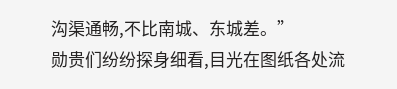沟渠通畅,不比南城、东城差。”
勋贵们纷纷探身细看,目光在图纸各处流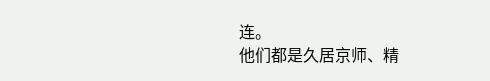连。
他们都是久居京师、精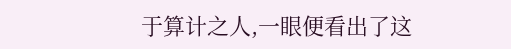于算计之人,一眼便看出了这